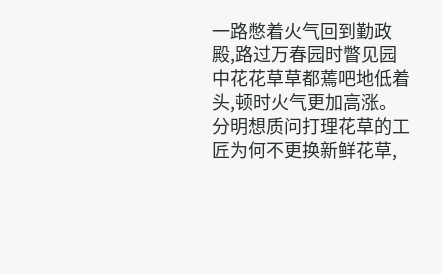一路憋着火气回到勤政殿,路过万春园时瞥见园中花花草草都蔫吧地低着头,顿时火气更加高涨。
分明想质问打理花草的工匠为何不更换新鲜花草,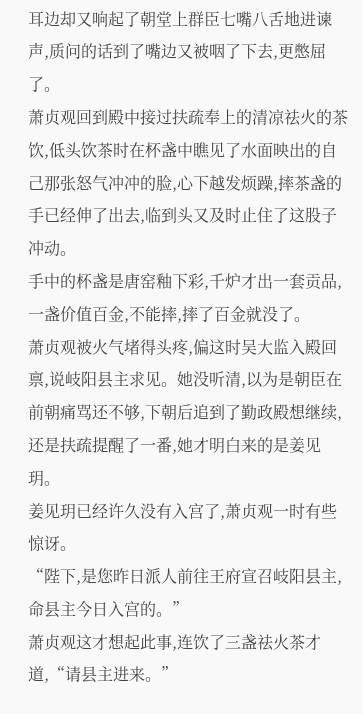耳边却又响起了朝堂上群臣七嘴八舌地进谏声,质问的话到了嘴边又被咽了下去,更憋屈了。
萧贞观回到殿中接过扶疏奉上的清凉祛火的茶饮,低头饮茶时在杯盏中瞧见了水面映出的自己那张怒气冲冲的脸,心下越发烦躁,摔茶盏的手已经伸了出去,临到头又及时止住了这股子冲动。
手中的杯盏是唐窑釉下彩,千炉才出一套贡品,一盏价值百金,不能摔,摔了百金就没了。
萧贞观被火气堵得头疼,偏这时吴大监入殿回禀,说岐阳县主求见。她没听清,以为是朝臣在前朝痛骂还不够,下朝后追到了勤政殿想继续,还是扶疏提醒了一番,她才明白来的是姜见玥。
姜见玥已经许久没有入宫了,萧贞观一时有些惊讶。
“陛下,是您昨日派人前往王府宣召岐阳县主,命县主今日入宫的。”
萧贞观这才想起此事,连饮了三盏祛火茶才道,“请县主进来。”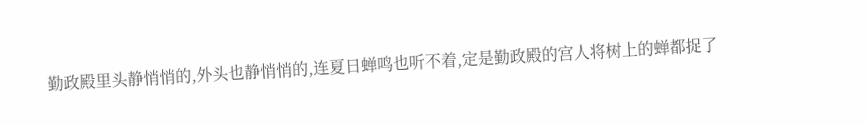勤政殿里头静悄悄的,外头也静悄悄的,连夏日蝉鸣也听不着,定是勤政殿的宫人将树上的蝉都捉了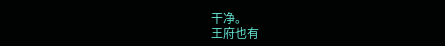干净。
王府也有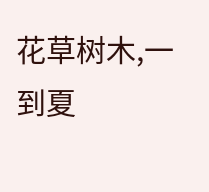花草树木,一到夏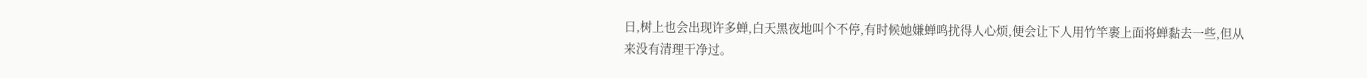日,树上也会出现许多蝉,白天黑夜地叫个不停,有时候她嫌蝉鸣扰得人心烦,便会让下人用竹竿裹上面将蝉黏去一些,但从来没有清理干净过。